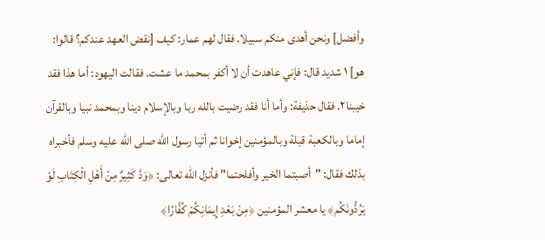وأفضل] ونحن أهدى منكم سبيلا. فقال لهم عمار: كيف [نقض العهد عندكم؟ قالوا: هو] ١ شديد قال: فإني عاهدت أن لا أكفر بمحمد ما عشت. فقالت اليهود: أما هذا فقد خيبنا٢. فقال حذيفة: وأما أنا فقد رضيت بالله ربا وبالإسلام دينا وبمحمد نبيا وبالقرآن إماما وبالكعبة قبلة وبالمؤمنين إخوانا ثم أتيا رسول الله صلى الله عليه وسلم فأخبراه بذلك فقال: "أصبتما الخير وأفلحتما" فأنزل الله تعالى: ﴿وَدَّ كَثِيرٌ مِنْ أَهْلِ الْكِتَابِ لَوْ يَرُدُّونَكُم﴾ يا معشر المؤمنين ﴿مِنْ بَعْدِ إِيمَانِكُمْ كُفَّارًا﴾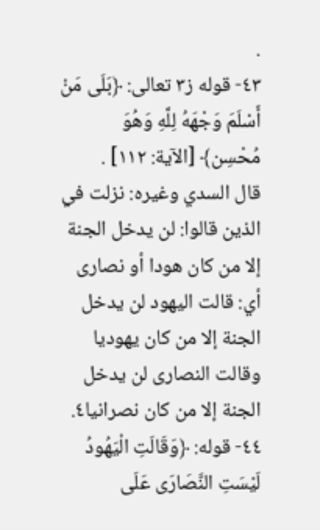.
٤٣- قوله ز٣ تعالى: ﴿بَلَى مَنْ أَسْلَمَ وَجْهَهُ لِلَّهِ وَهُوَ مُحْسِن﴾ [الآية: ١١٢] .
قال السدي وغيره: نزلت في الذين قالوا: لن يدخل الجنة إلا من كان هودا أو نصارى أي: قالت اليهود لن يدخل الجنة إلا من كان يهوديا وقالت النصارى لن يدخل الجنة إلا من كان نصرانيا٤.
٤٤- قوله: ﴿وَقَالَتِ الْيَهُودُ لَيْسَتِ النَّصَارَى عَلَى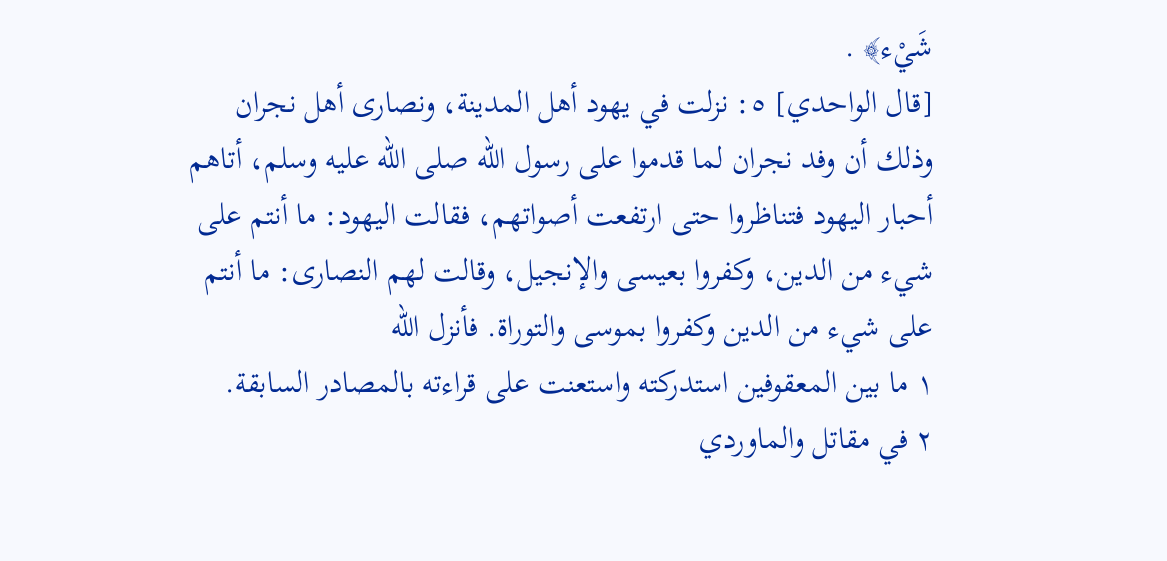شَيْء﴾ .
[قال الواحدي] ٥: نزلت في يهود أهل المدينة، ونصارى أهل نجران وذلك أن وفد نجران لما قدموا على رسول الله صلى الله عليه وسلم، أتاهم أحبار اليهود فتناظروا حتى ارتفعت أصواتهم، فقالت اليهود: ما أنتم على شيء من الدين، وكفروا بعيسى والإنجيل، وقالت لهم النصارى: ما أنتم على شيء من الدين وكفروا بموسى والتوراة. فأنزل الله
١ ما بين المعقوفين استدركته واستعنت على قراءته بالمصادر السابقة.
٢ في مقاتل والماوردي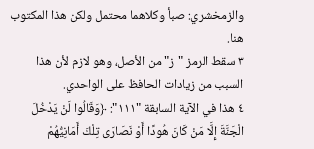والزمخشري: صبأ وكلاهما محتمل ولكن هذا المكتوب هنا.
٣ سقط الرمز "ز" من الأصل، وهو لازم لأن هذا السبب من زيادات الحافظ على الواحدي.
٤ هذا في الآية السابقة "١١١": ﴿وَقَالُوا لَنْ يَدْخُلَ الْجَنَّةَ إِلَّا مَنْ كَانَ هُودًا أَوْ نَصَارَى تِلْكَ أَمَانِيُّهُمْ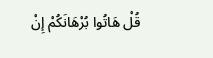قُلْ هَاتُوا بُرْهَانَكُمْ إِنْ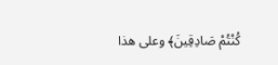كُنْتُمْ صَادِقِينَ﴾ وعلى هذا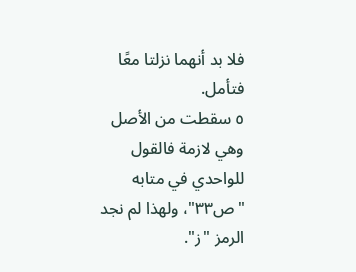فلا بد أنهما نزلتا معًا فتأمل.
٥ سقطت من الأصل وهي لازمة فالقول للواحدي في متابه "ص٣٣"، ولهذا لم نجد الرمز "ز".